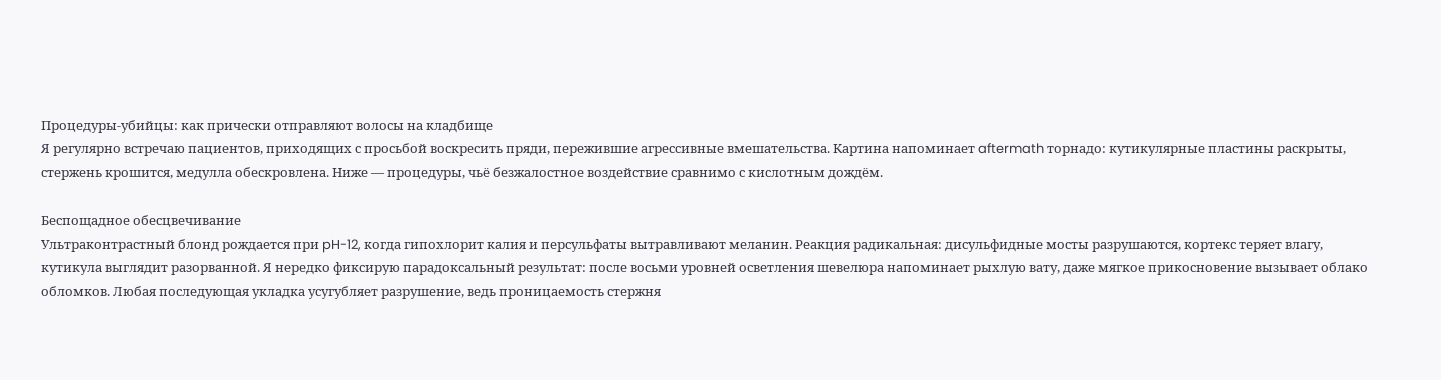Процедуры-убийцы: как прически отправляют волосы на кладбище
Я регулярно встречаю пациентов, приходящих с просьбой воскресить пряди, пережившие агрессивные вмешательства. Картина напоминает aftermath торнадо: кутикулярные пластины раскрыты, стержень крошится, медулла обескровлена. Ниже — процедуры, чьё безжалостное воздействие сравнимо с кислотным дождём.

Беспощадное обесцвечивание
Ультраконтрастный блонд рождается при pH-12, когда гипохлорит калия и персульфаты вытравливают меланин. Реакция радикальная: дисульфидные мосты разрушаются, кортекс теряет влагу, кутикула выглядит разорванной. Я нередко фиксирую парадоксальный результат: после восьми уровней осветления шевелюра напоминает рыхлую вату, даже мягкое прикосновение вызывает облако обломков. Любая последующая укладка усугубляет разрушение, ведь проницаемость стержня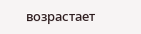возрастает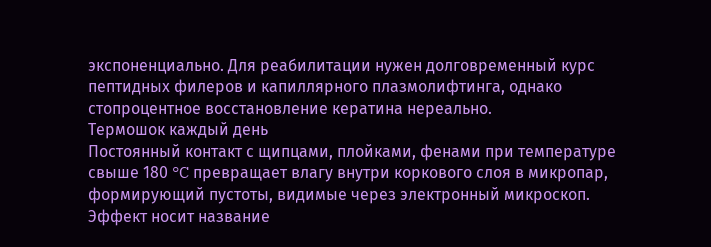экспоненциально. Для реабилитации нужен долговременный курс пептидных филеров и капиллярного плазмолифтинга, однако стопроцентное восстановление кератина нереально.
Термошок каждый день
Постоянный контакт с щипцами, плойками, фенами при температуре свыше 180 °C превращает влагу внутри коркового слоя в микропар, формирующий пустоты, видимые через электронный микроскоп. Эффект носит название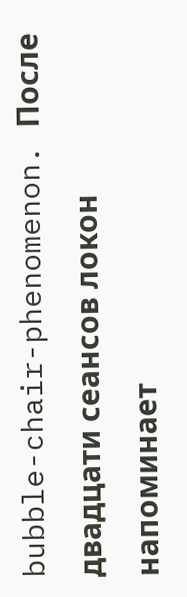bubble-chair-phenomenon. После двадцати сеансов локон напоминает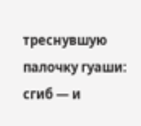треснувшую палочку гуаши: сгиб — и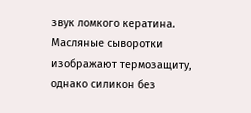звук ломкого кератина. Масляные сыворотки изображают термозащиту, однако силикон без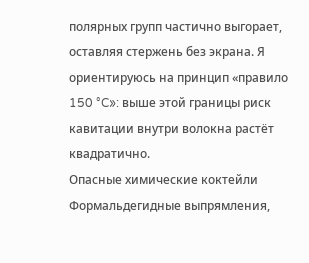полярных групп частично выгорает, оставляя стержень без экрана. Я ориентируюсь на принцип «правило 150 °C»: выше этой границы риск кавитации внутри волокна растёт квадратично.
Опасные химические коктейли
Формальдегидные выпрямления,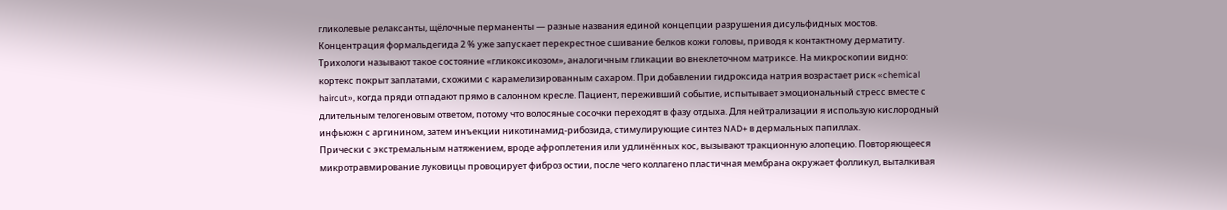гликолевые релаксанты, щёлочные перманенты — разные названия единой концепции разрушения дисульфидных мостов. Концентрация формальдегида 2 % уже запускает перекрестное сшивание белков кожи головы, приводя к контактному дерматиту. Трихологи называют такое состояние «гликоксикозом», аналогичным гликации во внеклеточном матриксе. На микроскопии видно: кортекс покрыт заплатами, схожими с карамелизированным сахаром. При добавлении гидроксида натрия возрастает риск «chemical haircut», когда пряди отпадают прямо в салонном кресле. Пациент, переживший событие, испытывает эмоциональный стресс вместе с длительным телогеновым ответом, потому что волосяные сосочки переходят в фазу отдыха. Для нейтрализации я использую кислородный инфьюжн с аргинином, затем инъекции никотинамид-рибозида, стимулирующие синтез NAD+ в дермальных папиллах.
Прически с экстремальным натяжением, вроде афроплетения или удлинённых кос, вызывают тракционную алопецию. Повторяющееся микротравмирование луковицы провоцирует фиброз остии, после чего коллагено пластичная мембрана окружает фолликул, выталкивая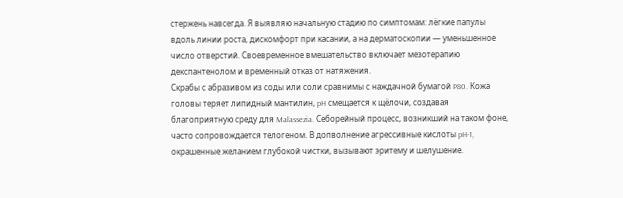стержень навсегда. Я выявляю начальную стадию по симптомам: лёгкие папулы вдоль линии роста, дискомфорт при касании, а на дерматоскопии — уменьшенное число отверстий. Своевременное вмешательство включает мезотерапию декспантенолом и временный отказ от натяжения.
Скрабы с абразивом из соды или соли сравнимы с наждачной бумагой P80. Кожа головы теряет липидный мантилин, pH смещается к щёлочи, создавая благоприятную среду для Malassezia. Себорейный процесс, возникший на таком фоне, часто сопровождается телогеном. В допволнение агрессивные кислоты pH-1, окрашенные желанием глубокой чистки, вызывают эритему и шелушение.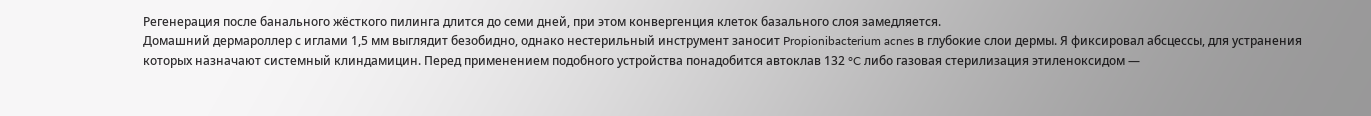Регенерация после банального жёсткого пилинга длится до семи дней, при этом конвергенция клеток базального слоя замедляется.
Домашний дермароллер с иглами 1,5 мм выглядит безобидно, однако нестерильный инструмент заносит Propionibacterium acnes в глубокие слои дермы. Я фиксировал абсцессы, для устранения которых назначают системный клиндамицин. Перед применением подобного устройства понадобится автоклав 132 °C либо газовая стерилизация этиленоксидом —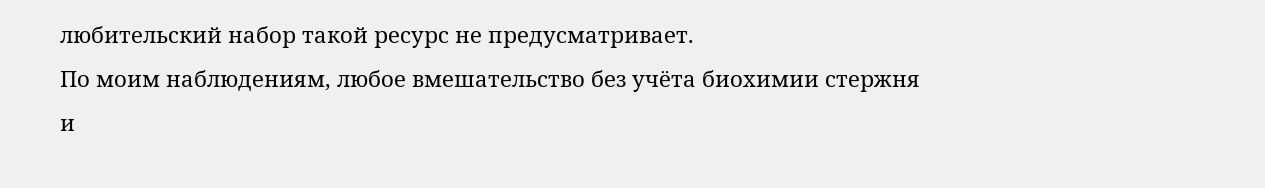любительский набор такой ресурс не предусматривает.
По моим наблюдениям, любое вмешательство без учёта биохимии стержня и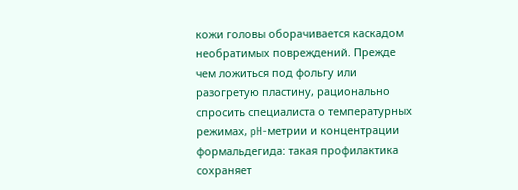кожи головы оборачивается каскадом необратимых повреждений. Прежде чем ложиться под фольгу или разогретую пластину, рационально спросить специалиста о температурных режимах, pH-метрии и концентрации формальдегида: такая профилактика сохраняет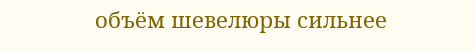объём шевелюры сильнее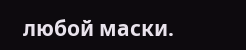любой маски.